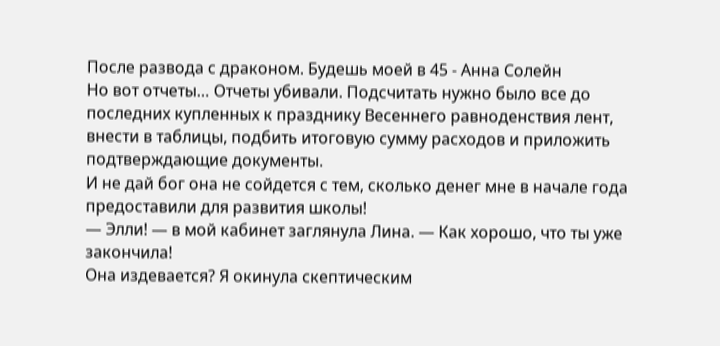После развода с драконом. Будешь моей в 45 - Анна Солейн
Но вот отчеты… Отчеты убивали. Подсчитать нужно было все до последних купленных к празднику Весеннего равноденствия лент, внести в таблицы, подбить итоговую сумму расходов и приложить подтверждающие документы.
И не дай бог она не сойдется с тем, сколько денег мне в начале года предоставили для развития школы!
— Элли! — в мой кабинет заглянула Лина. — Как хорошо, что ты уже закончила!
Она издевается? Я окинула скептическим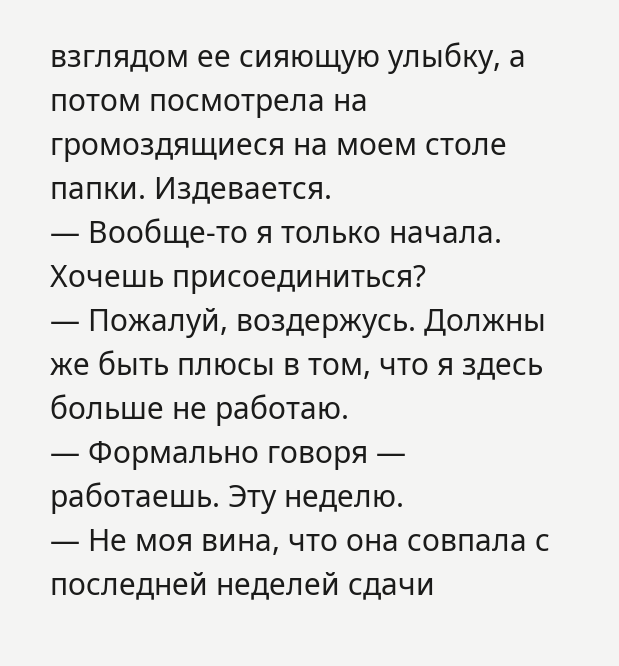взглядом ее сияющую улыбку, а потом посмотрела на громоздящиеся на моем столе папки. Издевается.
— Вообще-то я только начала. Хочешь присоединиться?
— Пожалуй, воздержусь. Должны же быть плюсы в том, что я здесь больше не работаю.
— Формально говоря — работаешь. Эту неделю.
— Не моя вина, что она совпала с последней неделей сдачи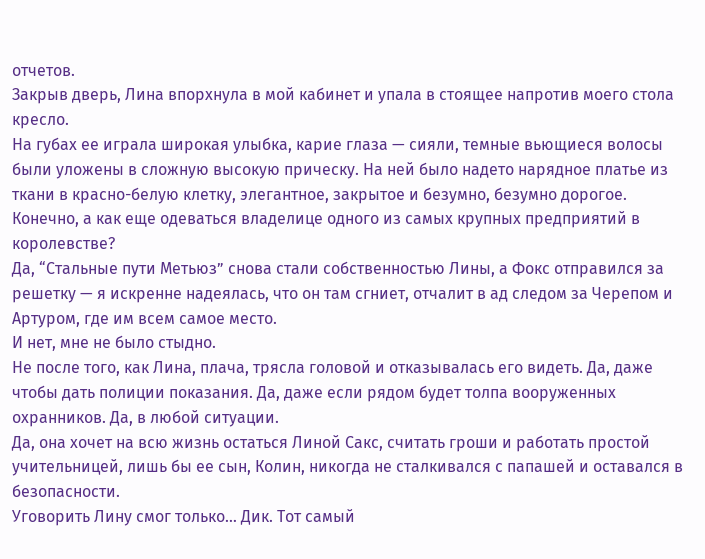отчетов.
Закрыв дверь, Лина впорхнула в мой кабинет и упала в стоящее напротив моего стола кресло.
На губах ее играла широкая улыбка, карие глаза — сияли, темные вьющиеся волосы были уложены в сложную высокую прическу. На ней было надето нарядное платье из ткани в красно-белую клетку, элегантное, закрытое и безумно, безумно дорогое.
Конечно, а как еще одеваться владелице одного из самых крупных предприятий в королевстве?
Да, “Стальные пути Метьюз” снова стали собственностью Лины, а Фокс отправился за решетку — я искренне надеялась, что он там сгниет, отчалит в ад следом за Черепом и Артуром, где им всем самое место.
И нет, мне не было стыдно.
Не после того, как Лина, плача, трясла головой и отказывалась его видеть. Да, даже чтобы дать полиции показания. Да, даже если рядом будет толпа вооруженных охранников. Да, в любой ситуации.
Да, она хочет на всю жизнь остаться Линой Сакс, считать гроши и работать простой учительницей, лишь бы ее сын, Колин, никогда не сталкивался с папашей и оставался в безопасности.
Уговорить Лину смог только… Дик. Тот самый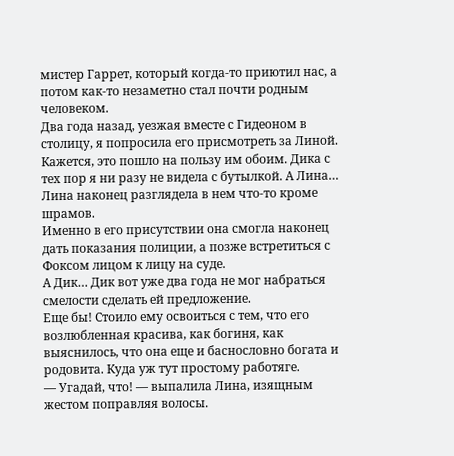мистер Гаррет, который когда-то приютил нас, а потом как-то незаметно стал почти родным человеком.
Два года назад, уезжая вместе с Гидеоном в столицу, я попросила его присмотреть за Линой. Кажется, это пошло на пользу им обоим. Дика с тех пор я ни разу не видела с бутылкой. А Лина… Лина наконец разглядела в нем что-то кроме шрамов.
Именно в его присутствии она смогла наконец дать показания полиции, а позже встретиться с Фоксом лицом к лицу на суде.
А Дик… Дик вот уже два года не мог набраться смелости сделать ей предложение.
Еще бы! Стоило ему освоиться с тем, что его возлюбленная красива, как богиня, как выяснилось, что она еще и баснословно богата и родовита. Куда уж тут простому работяге.
— Угадай, что! — выпалила Лина, изящным жестом поправляя волосы.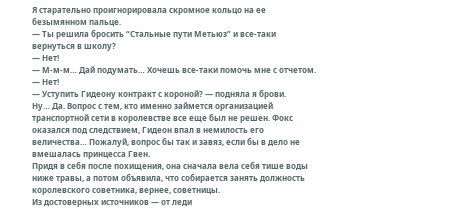Я старательно проигнорировала скромное кольцо на ее безымянном пальце.
— Ты решила бросить “Стальные пути Метьюз” и все-таки вернуться в школу?
— Нет!
— М-м-м… Дай подумать… Хочешь все-таки помочь мне с отчетом.
— Нет!
— Уступить Гидеону контракт с короной? — подняла я брови.
Ну… Да. Вопрос с тем, кто именно займется организацией транспортной сети в королевстве все еще был не решен. Фокс оказался под следствием, Гидеон впал в немилость его величества… Пожалуй, вопрос бы так и завяз, если бы в дело не вмешалась принцесса Гвен.
Придя в себя после похищения, она сначала вела себя тише воды ниже травы, а потом объявила, что собирается занять должность королевского советника, вернее, советницы.
Из достоверных источников — от леди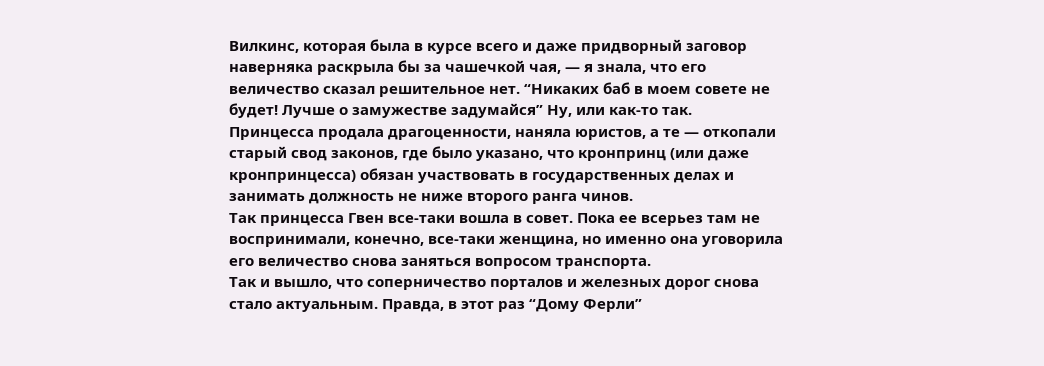Вилкинс, которая была в курсе всего и даже придворный заговор наверняка раскрыла бы за чашечкой чая, — я знала, что его величество сказал решительное нет. “Никаких баб в моем совете не будет! Лучше о замужестве задумайся” Ну, или как-то так.
Принцесса продала драгоценности, наняла юристов, а те — откопали старый свод законов, где было указано, что кронпринц (или даже кронпринцесса) обязан участвовать в государственных делах и занимать должность не ниже второго ранга чинов.
Так принцесса Гвен все-таки вошла в совет. Пока ее всерьез там не воспринимали, конечно, все-таки женщина, но именно она уговорила его величество снова заняться вопросом транспорта.
Так и вышло, что соперничество порталов и железных дорог снова стало актуальным. Правда, в этот раз “Дому Ферли”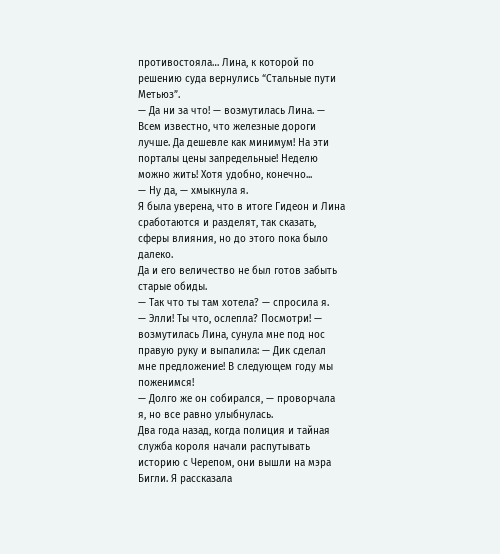противостояла… Лина, к которой по решению суда вернулись “Стальные пути Метьюз”.
— Да ни за что! — возмутилась Лина. — Всем известно, что железные дороги лучше. Да дешевле как минимум! На эти порталы цены запредельные! Неделю можно жить! Хотя удобно, конечно...
— Ну да, — хмыкнула я.
Я была уверена, что в итоге Гидеон и Лина сработаются и разделят, так сказать, сферы влияния, но до этого пока было далеко.
Да и его величество не был готов забыть старые обиды.
— Так что ты там хотела? — спросила я.
— Элли! Ты что, ослепла? Посмотри! — возмутилась Лина, сунула мне под нос правую руку и выпалила: — Дик сделал мне предложение! В следующем году мы поженимся!
— Долго же он собирался, — проворчала я, но все равно улыбнулась.
Два года назад, когда полиция и тайная служба короля начали распутывать историю с Черепом, они вышли на мэра Бигли. Я рассказала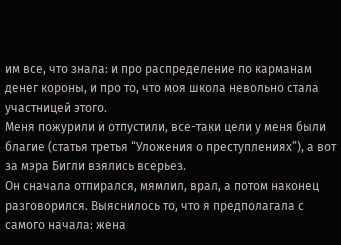им все, что знала: и про распределение по карманам денег короны, и про то, что моя школа невольно стала участницей этого.
Меня пожурили и отпустили, все-таки цели у меня были благие (статья третья “Уложения о преступлениях”), а вот за мэра Бигли взялись всерьез.
Он сначала отпирался, мямлил, врал, а потом наконец разговорился. Выяснилось то, что я предполагала с самого начала: жена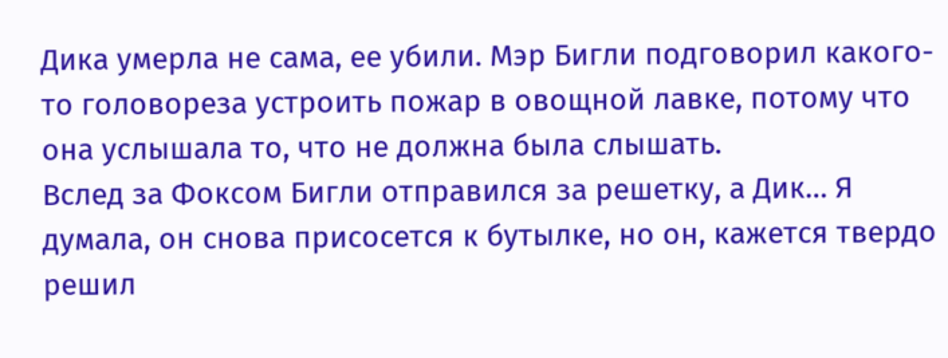Дика умерла не сама, ее убили. Мэр Бигли подговорил какого-то головореза устроить пожар в овощной лавке, потому что она услышала то, что не должна была слышать.
Вслед за Фоксом Бигли отправился за решетку, а Дик… Я думала, он снова присосется к бутылке, но он, кажется твердо решил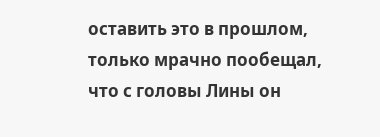оставить это в прошлом, только мрачно пообещал, что с головы Лины он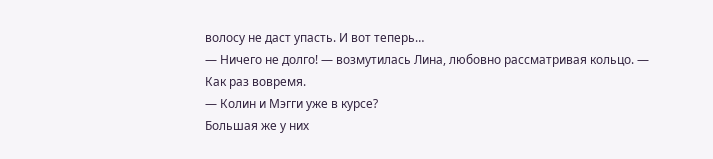волосу не даст упасть. И вот теперь…
— Ничего не долго! — возмутилась Лина, любовно рассматривая кольцо. — Как раз вовремя.
— Колин и Мэгги уже в курсе?
Большая же у них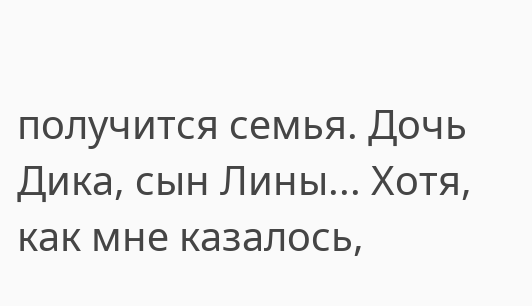получится семья. Дочь Дика, сын Лины... Хотя, как мне казалось,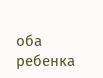оба ребенка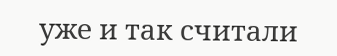уже и так считали